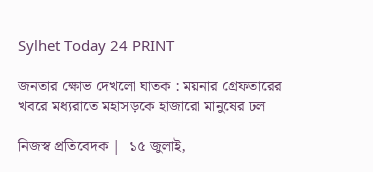Sylhet Today 24 PRINT

জনতার ক্ষোভ দেখলো ঘাতক : ময়নার গ্রেফতারের খবরে মধ্যরাতে মহাসড়কে হাজারো মানুষের ঢল

নিজস্ব প্রতিবেদক |  ১৫ জুলাই,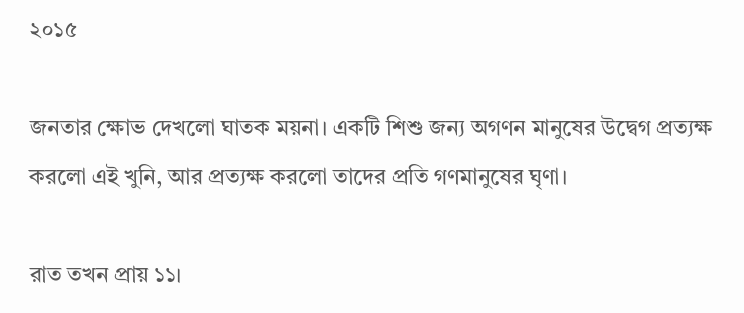২০১৫

জনতার ক্ষোভ দেখলো ঘাতক ময়না। একটি শিশু জন্য অগণন মানুষের উদ্বেগ প্রত্যক্ষ করলো এই খুনি, আর প্রত্যক্ষ করলো তাদের প্রতি গণমানুষের ঘৃণা।

রাত তখন প্রায় ১১।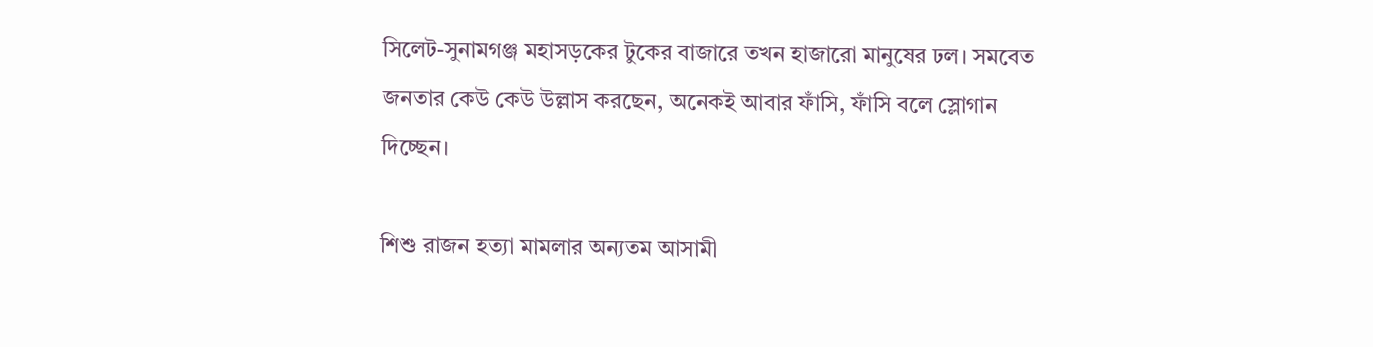সিলেট-সুনামগঞ্জ মহাসড়কের টুকের বাজারে তখন হাজারো মানুষের ঢল। সমবেত জনতার কেউ কেউ উল্লাস করছেন, অনেকই আবার ফাঁসি, ফাঁসি বলে স্লোগান দিচ্ছেন।

শিশু রাজন হত্যা মামলার অন্যতম আসামী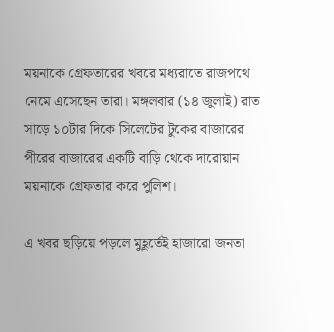ময়নাকে গ্রেফতারের খবরে মধ্যরাতে রাজপথে নেমে এসেছেন তারা। মঙ্গলবার (১৪ জুলাই) রাত সাড়ে ১০টার দিকে সিলেটের টুকের বাজারের পীরের বাজারের একটি বাড়ি থেকে দারোয়ান ময়নাকে গ্রেফতার করে পুলিশ।

এ খবর ছড়িয়ে পড়লে মুহূর্তেই হাজারো জনতা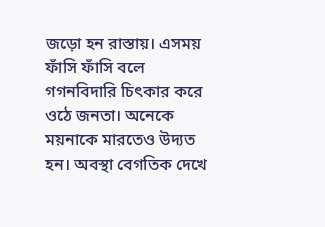জড়ো হন রাস্তায়। এসময় ফাঁসি ফাঁসি বলে গগনবিদারি চিৎকার করে ওঠে জনতা। অনেকে ময়নাকে মারতেও উদ্যত হন। অবস্থা বেগতিক দেখে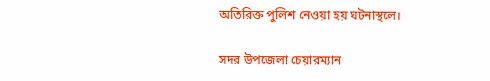অতিরিক্ত পুলিশ নেওয়া হয় ঘটনাস্থলে।

সদর উপজেলা চেয়ারম্যান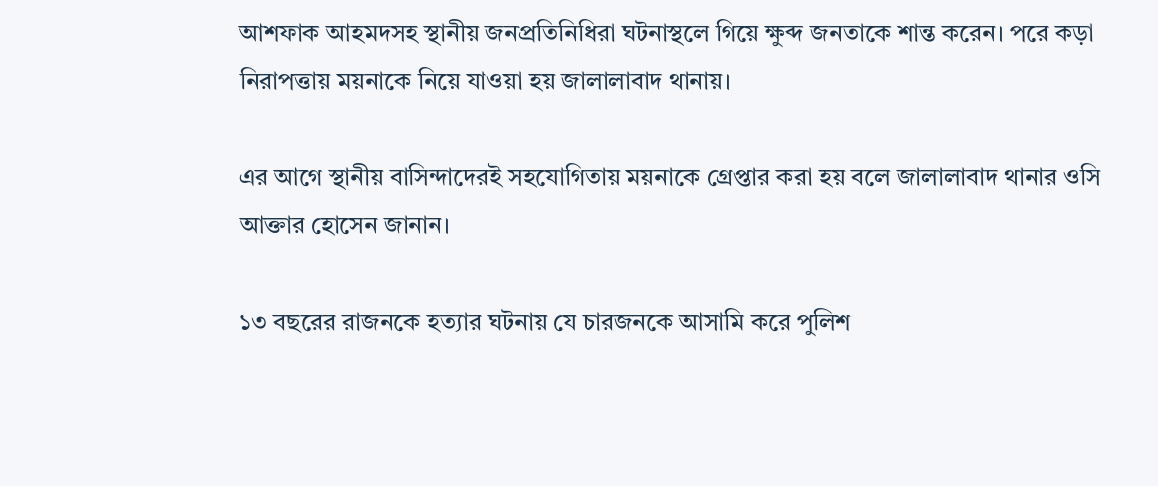আশফাক আহমদসহ স্থানীয় জনপ্রতিনিধিরা ঘটনাস্থলে গিয়ে ক্ষুব্দ জনতাকে শান্ত করেন। পরে কড়া নিরাপত্তায় ময়নাকে নিয়ে যাওয়া হয় জালালাবাদ থানায়।

এর আগে স্থানীয় বাসিন্দাদেরই সহযোগিতায় ময়নাকে গ্রেপ্তার করা হয় বলে জালালাবাদ থানার ওসি আক্তার হোসেন জানান।

১৩ বছরের রাজনকে হত্যার ঘটনায় যে চারজনকে আসামি করে পুলিশ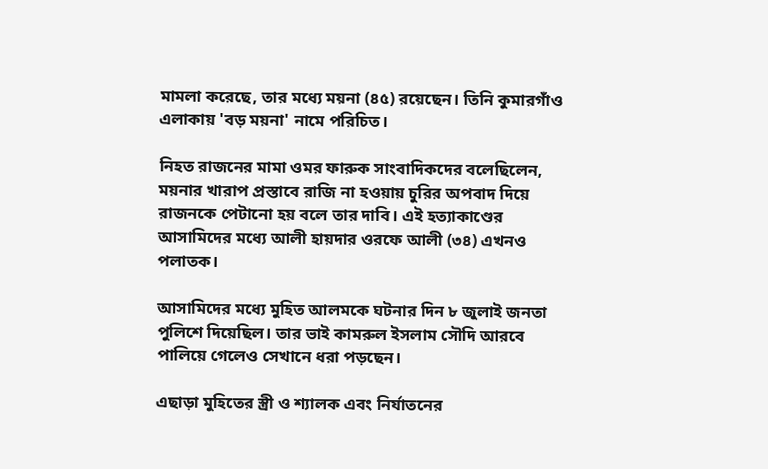মামলা করেছে, তার মধ্যে ময়না (৪৫) রয়েছেন। তিনি কুমারগাঁও এলাকায় 'বড় ময়না' নামে পরিচিত।

নিহত রাজনের মামা ওমর ফারুক সাংবাদিকদের বলেছিলেন, ময়নার খারাপ প্রস্তাবে রাজি না হওয়ায় চুরির অপবাদ দিয়ে  রাজনকে পেটানো হয় বলে তার দাবি। এই হত্যাকাণ্ডের আসামিদের মধ্যে আলী হায়দার ওরফে আলী (৩৪) এখনও পলাতক।

আসামিদের মধ্যে মুহিত আলমকে ঘটনার দিন ৮ জুলাই জনতা পুলিশে দিয়েছিল। তার ভাই কামরুল ইসলাম সৌদি আরবে পালিয়ে গেলেও সেখানে ধরা পড়ছেন।

এছাড়া মুহিতের স্ত্রী ও শ্যালক এবং নির্যাতনের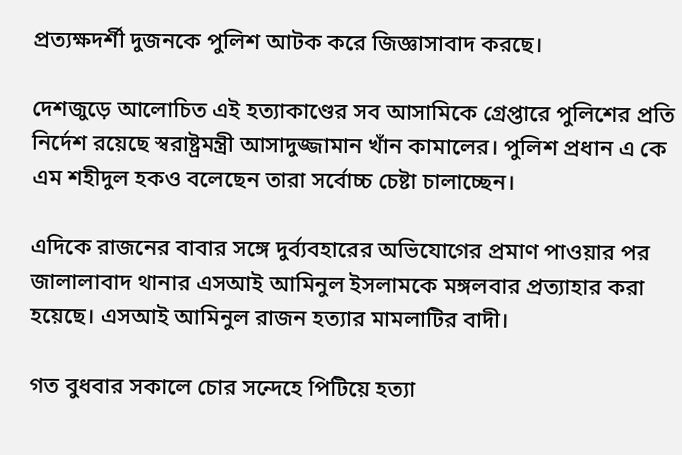প্রত্যক্ষদর্শী দুজনকে পুলিশ আটক করে জিজ্ঞাসাবাদ করছে।

দেশজুড়ে আলোচিত এই হত্যাকাণ্ডের সব আসামিকে গ্রেপ্তারে পুলিশের প্রতি নির্দেশ রয়েছে স্বরাষ্ট্রমন্ত্রী আসাদুজ্জামান খাঁন কামালের। পুলিশ প্রধান এ কে এম শহীদুল হকও বলেছেন তারা সর্বোচ্চ চেষ্টা চালাচ্ছেন।

এদিকে রাজনের বাবার সঙ্গে দুর্ব্যবহারের অভিযোগের প্রমাণ পাওয়ার পর জালালাবাদ থানার এসআই আমিনুল ইসলামকে মঙ্গলবার প্রত্যাহার করা হয়েছে। এসআই আমিনুল রাজন হত্যার মামলাটির বাদী।

গত বুধবার সকালে চোর সন্দেহে পিটিয়ে হত্যা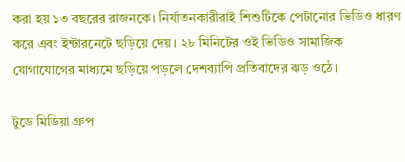করা হয় ১৩ বছরের রাজনকে। নির্যাতনকারীরাই শিশুটিকে পেটানোর ভিডিও ধারণ করে এবং ইন্টারনেটে ছড়িয়ে দেয়। ২৮ মিনিটের ওই ভিডিও সামাজিক যোগাযোগের মাধ্যমে ছড়িয়ে পড়লে দেশব্যাপি প্রতিবাদের ঝড় ওঠে।

টুডে মিডিয়া গ্রুপ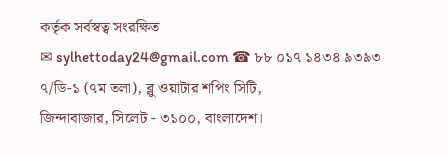কর্তৃক সর্বস্বত্ব সংরক্ষিত
✉ sylhettoday24@gmail.com ☎ ৮৮ ০১৭ ১৪৩৪ ৯৩৯৩
৭/ডি-১ (৭ম তলা), ব্লু ওয়াটার শপিং সিটি,
জিন্দাবাজার, সিলেট - ৩১০০, বাংলাদেশ।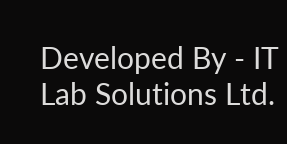Developed By - IT Lab Solutions Ltd.